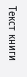Текст книги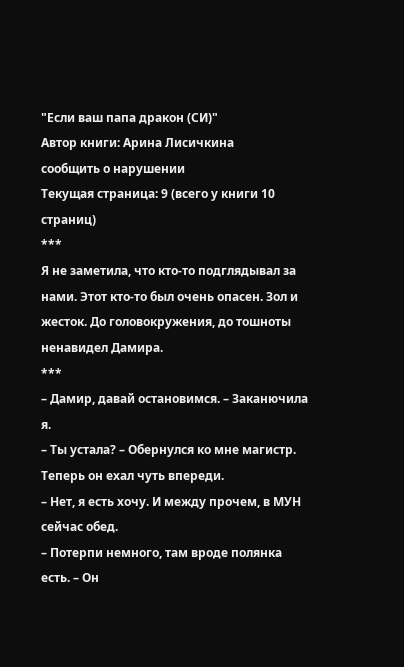"Если ваш папа дракон (СИ)"
Автор книги: Арина Лисичкина
сообщить о нарушении
Текущая страница: 9 (всего у книги 10 страниц)
***
Я не заметила, что кто-то подглядывал за нами. Этот кто-то был очень опасен. Зол и жесток. До головокружения, до тошноты ненавидел Дамира.
***
– Дамир, давай остановимся. – Заканючила я.
– Ты устала? – Обернулся ко мне магистр. Теперь он ехал чуть впереди.
– Нет, я есть хочу. И между прочем, в МУН сейчас обед.
– Потерпи немного, там вроде полянка есть. – Он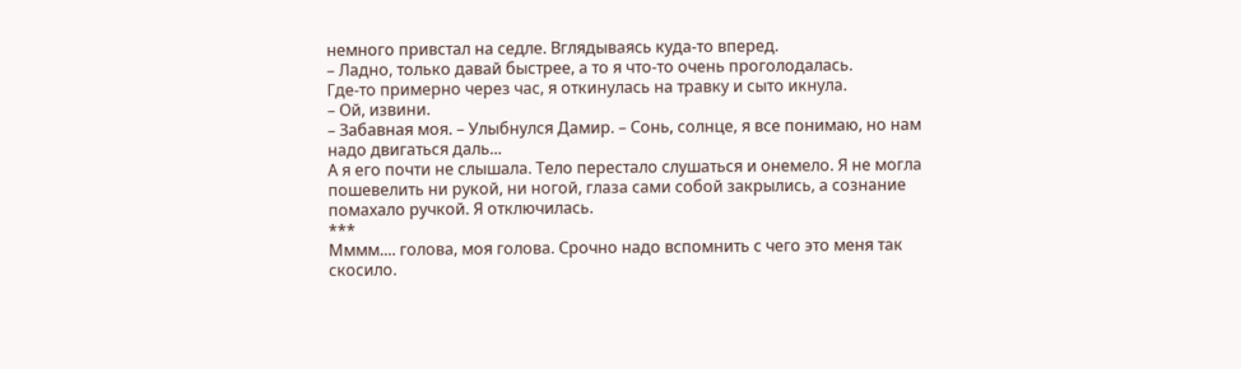немного привстал на седле. Вглядываясь куда-то вперед.
– Ладно, только давай быстрее, а то я что-то очень проголодалась.
Где-то примерно через час, я откинулась на травку и сыто икнула.
– Ой, извини.
– Забавная моя. – Улыбнулся Дамир. – Сонь, солнце, я все понимаю, но нам надо двигаться даль...
А я его почти не слышала. Тело перестало слушаться и онемело. Я не могла пошевелить ни рукой, ни ногой, глаза сами собой закрылись, а сознание помахало ручкой. Я отключилась.
***
Мммм.... голова, моя голова. Срочно надо вспомнить с чего это меня так скосило.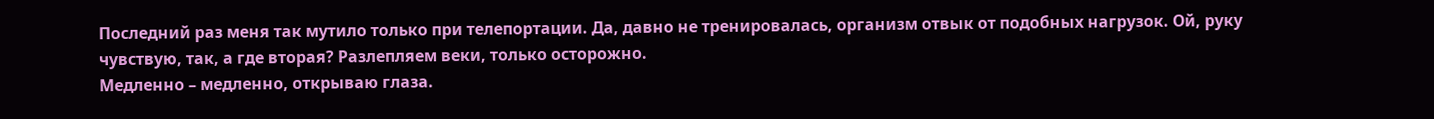Последний раз меня так мутило только при телепортации. Да, давно не тренировалась, организм отвык от подобных нагрузок. Ой, руку чувствую, так, а где вторая? Разлепляем веки, только осторожно.
Медленно – медленно, открываю глаза.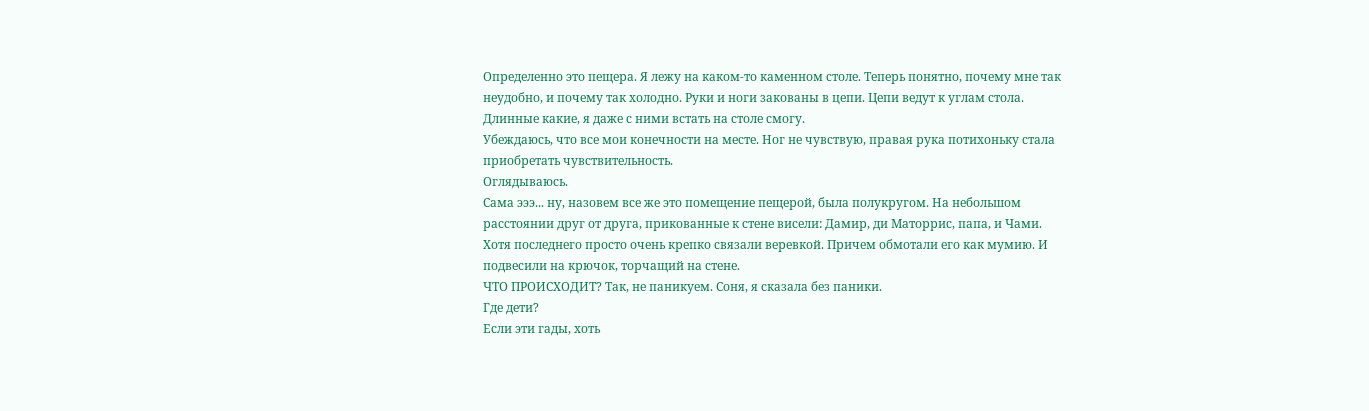Определенно это пещера. Я лежу на каком-то каменном столе. Теперь понятно, почему мне так неудобно, и почему так холодно. Руки и ноги закованы в цепи. Цепи ведут к углам стола. Длинные какие, я даже с ними встать на столе смогу.
Убеждаюсь, что все мои конечности на месте. Ног не чувствую, правая рука потихоньку стала приобретать чувствительность.
Оглядываюсь.
Сама эээ... ну, назовем все же это помещение пещерой, была полукругом. На небольшом расстоянии друг от друга, прикованные к стене висели: Дамир, ди Маторрис, папа, и Чами. Хотя последнего просто очень крепко связали веревкой. Причем обмотали его как мумию. И подвесили на крючок, торчащий на стене.
ЧТО ПРОИСХОДИТ? Так, не паникуем. Соня, я сказала без паники.
Где дети?
Если эти гады, хоть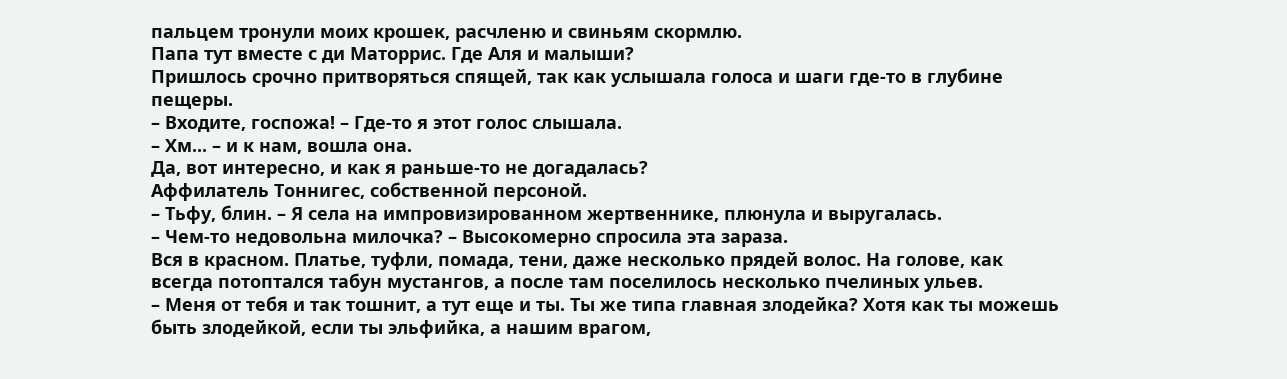пальцем тронули моих крошек, расчленю и свиньям скормлю.
Папа тут вместе с ди Маторрис. Где Аля и малыши?
Пришлось срочно притворяться спящей, так как услышала голоса и шаги где-то в глубине пещеры.
– Входите, госпожа! – Где-то я этот голос слышала.
– Хм... – и к нам, вошла она.
Да, вот интересно, и как я раньше-то не догадалась?
Аффилатель Тоннигес, собственной персоной.
– Тьфу, блин. – Я села на импровизированном жертвеннике, плюнула и выругалась.
– Чем-то недовольна милочка? – Высокомерно спросила эта зараза.
Вся в красном. Платье, туфли, помада, тени, даже несколько прядей волос. На голове, как всегда потоптался табун мустангов, а после там поселилось несколько пчелиных ульев.
– Меня от тебя и так тошнит, а тут еще и ты. Ты же типа главная злодейка? Хотя как ты можешь быть злодейкой, если ты эльфийка, а нашим врагом,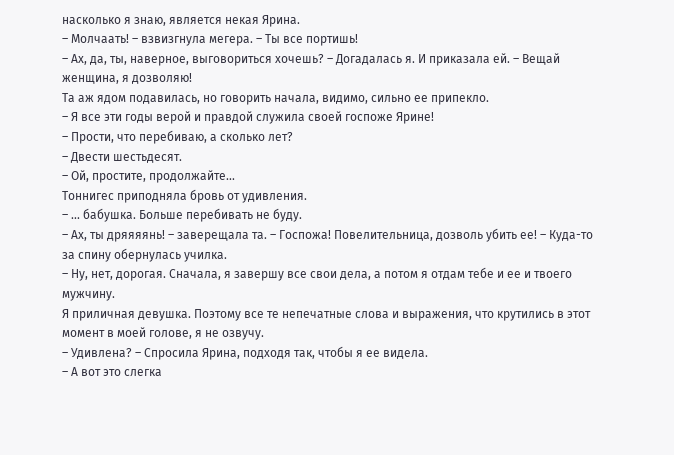насколько я знаю, является некая Ярина.
– Молчаать! – взвизгнула мегера. – Ты все портишь!
– Ах, да, ты, наверное, выговориться хочешь? – Догадалась я. И приказала ей. – Вещай женщина, я дозволяю!
Та аж ядом подавилась, но говорить начала, видимо, сильно ее припекло.
– Я все эти годы верой и правдой служила своей госпоже Ярине!
– Прости, что перебиваю, а сколько лет?
– Двести шестьдесят.
– Ой, простите, продолжайте...
Тоннигес приподняла бровь от удивления.
– ... бабушка. Больше перебивать не буду.
– Ах, ты дряяяянь! – заверещала та. – Госпожа! Повелительница, дозволь убить ее! – Куда-то за спину обернулась училка.
– Ну, нет, дорогая. Сначала, я завершу все свои дела, а потом я отдам тебе и ее и твоего мужчину.
Я приличная девушка. Поэтому все те непечатные слова и выражения, что крутились в этот момент в моей голове, я не озвучу.
– Удивлена? – Спросила Ярина, подходя так, чтобы я ее видела.
– А вот это слегка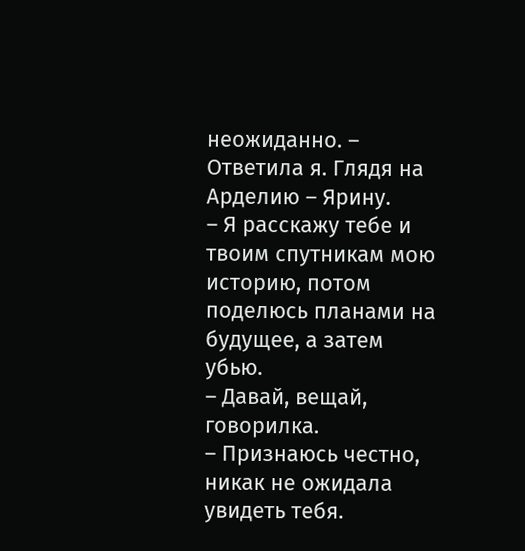неожиданно. – Ответила я. Глядя на Арделию – Ярину.
– Я расскажу тебе и твоим спутникам мою историю, потом поделюсь планами на будущее, а затем убью.
– Давай, вещай, говорилка.
– Признаюсь честно, никак не ожидала увидеть тебя.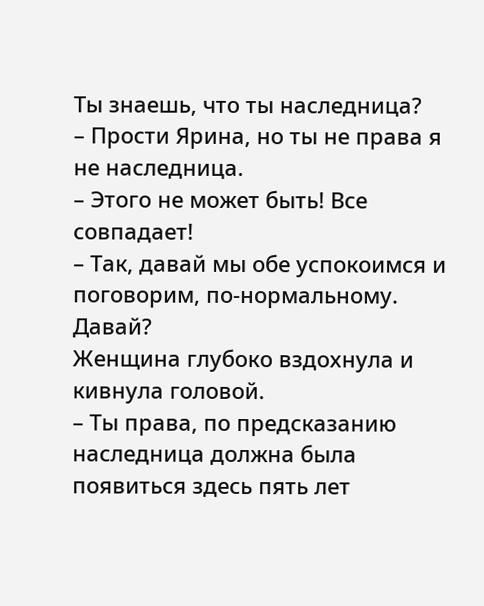Ты знаешь, что ты наследница?
– Прости Ярина, но ты не права я не наследница.
– Этого не может быть! Все совпадает!
– Так, давай мы обе успокоимся и поговорим, по-нормальному. Давай?
Женщина глубоко вздохнула и кивнула головой.
– Ты права, по предсказанию наследница должна была появиться здесь пять лет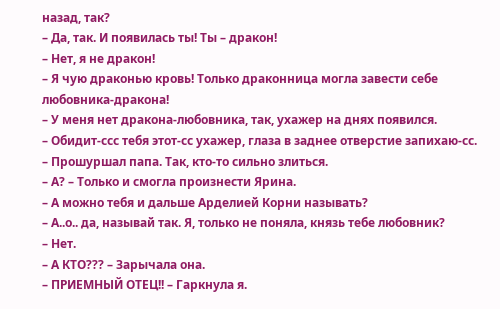назад, так?
– Да, так. И появилась ты! Ты – дракон!
– Нет, я не дракон!
– Я чую драконью кровь! Только драконница могла завести себе любовника-дракона!
– У меня нет дракона-любовника, так, ухажер на днях появился.
– Обидит-ссс тебя этот-сс ухажер, глаза в заднее отверстие запихаю-сс. – Прошуршал папа. Так, кто-то сильно злиться.
– А? – Только и смогла произнести Ярина.
– А можно тебя и дальше Арделией Корни называть?
– А..о.. да, называй так. Я, только не поняла, князь тебе любовник?
– Нет.
– А КТО??? – Зарычала она.
– ПРИЕМНЫЙ ОТЕЦ!! – Гаркнула я.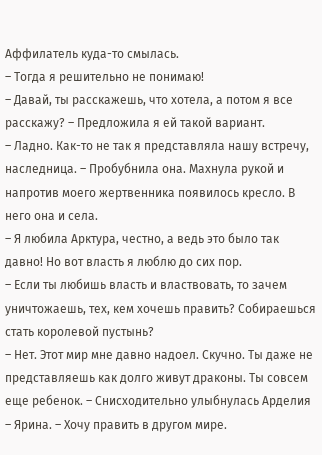Аффилатель куда-то смылась.
– Тогда я решительно не понимаю!
– Давай, ты расскажешь, что хотела, а потом я все расскажу? – Предложила я ей такой вариант.
– Ладно. Как-то не так я представляла нашу встречу, наследница. – Пробубнила она. Махнула рукой и напротив моего жертвенника появилось кресло. В него она и села.
– Я любила Арктура, честно, а ведь это было так давно! Но вот власть я люблю до сих пор.
– Если ты любишь власть и властвовать, то зачем уничтожаешь, тех, кем хочешь править? Собираешься стать королевой пустынь?
– Нет. Этот мир мне давно надоел. Скучно. Ты даже не представляешь как долго живут драконы. Ты совсем еще ребенок. – Снисходительно улыбнулась Арделия – Ярина. – Хочу править в другом мире.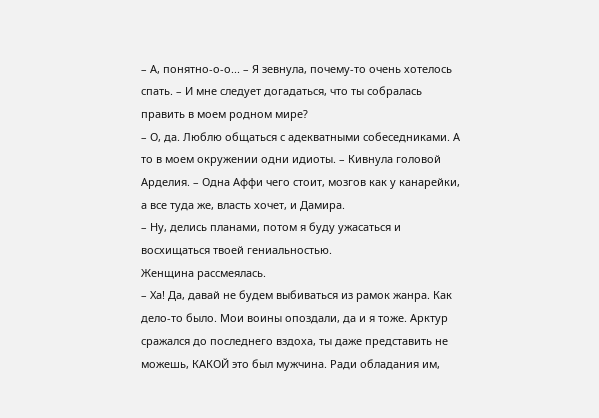– А, понятно-о-о... – Я зевнула, почему-то очень хотелось спать. – И мне следует догадаться, что ты собралась править в моем родном мире?
– О, да. Люблю общаться с адекватными собеседниками. А то в моем окружении одни идиоты. – Кивнула головой Арделия. – Одна Аффи чего стоит, мозгов как у канарейки, а все туда же, власть хочет, и Дамира.
– Ну, делись планами, потом я буду ужасаться и восхищаться твоей гениальностью.
Женщина рассмеялась.
– Ха! Да, давай не будем выбиваться из рамок жанра. Как дело-то было. Мои воины опоздали, да и я тоже. Арктур сражался до последнего вздоха, ты даже представить не можешь, КАКОЙ это был мужчина. Ради обладания им,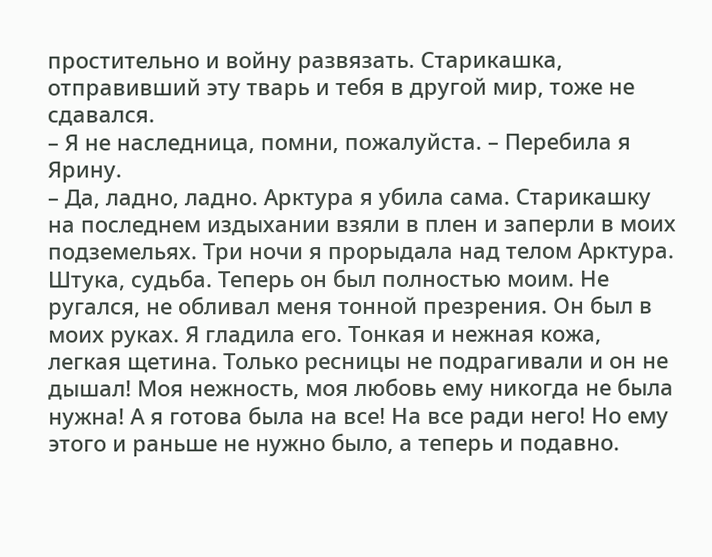простительно и войну развязать. Старикашка, отправивший эту тварь и тебя в другой мир, тоже не сдавался.
– Я не наследница, помни, пожалуйста. – Перебила я Ярину.
– Да, ладно, ладно. Арктура я убила сама. Старикашку на последнем издыхании взяли в плен и заперли в моих подземельях. Три ночи я прорыдала над телом Арктура. Штука, судьба. Теперь он был полностью моим. Не ругался, не обливал меня тонной презрения. Он был в моих руках. Я гладила его. Тонкая и нежная кожа, легкая щетина. Только ресницы не подрагивали и он не дышал! Моя нежность, моя любовь ему никогда не была нужна! А я готова была на все! На все ради него! Но ему этого и раньше не нужно было, а теперь и подавно.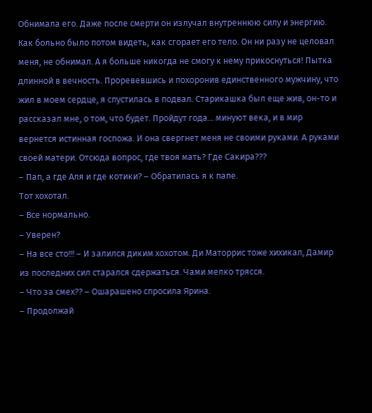Обнимала его. Даже после смерти он излучал внутреннюю силу и энергию. Как больно было потом видеть, как сгорает его тело. Он ни разу не целовал меня, не обнимал. А я больше никогда не смогу к нему прикоснуться! Пытка длинной в вечность. Проревевшись и похоронив единственного мужчину, что жил в моем сердце, я спустилась в подвал. Старикашка был еще жив, он-то и рассказал мне, о том, что будет. Пройдут года... минуют века, и в мир вернется истинная госпожа. И она свергнет меня не своими руками. А руками своей матери. Отсюда вопрос, где твоя мать? Где Сакира???
– Пап, а где Аля и где котики? – Обратилась я к папе.
Тот хохотал.
– Все нормально.
– Уверен?
– На все сто!!! – И залился диким хохотом. Ди Маторрис тоже хихикал, Дамир из последних сил старался сдержаться. Чами мелко трясся.
– Что за смех?? – Ошарашено спросила Ярина.
– Продолжай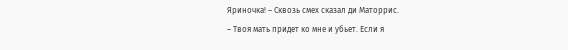Яриночка! – Сквозь смех сказал ди Маторрис.
– Твоя мать придет ко мне и убьет. Если я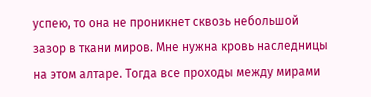успею, то она не проникнет сквозь небольшой зазор в ткани миров. Мне нужна кровь наследницы на этом алтаре. Тогда все проходы между мирами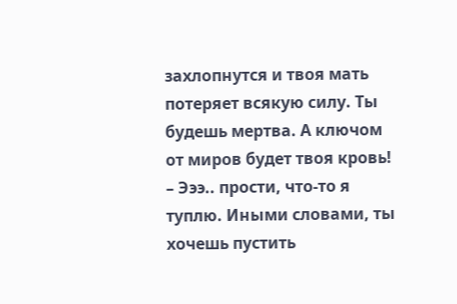захлопнутся и твоя мать потеряет всякую силу. Ты будешь мертва. А ключом от миров будет твоя кровь!
– Эээ.. прости, что-то я туплю. Иными словами, ты хочешь пустить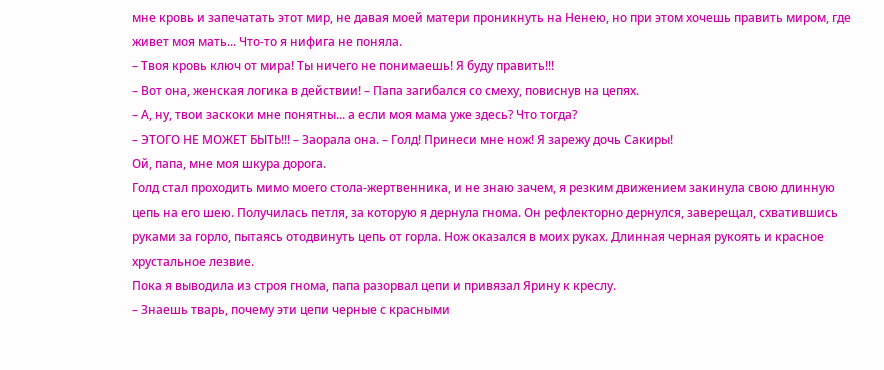мне кровь и запечатать этот мир, не давая моей матери проникнуть на Ненею, но при этом хочешь править миром, где живет моя мать... Что-то я нифига не поняла.
– Твоя кровь ключ от мира! Ты ничего не понимаешь! Я буду править!!!
– Вот она, женская логика в действии! – Папа загибался со смеху, повиснув на цепях.
– А, ну, твои заскоки мне понятны... а если моя мама уже здесь? Что тогда?
– ЭТОГО НЕ МОЖЕТ БЫТЬ!!! – Заорала она. – Голд! Принеси мне нож! Я зарежу дочь Сакиры!
Ой, папа, мне моя шкура дорога.
Голд стал проходить мимо моего стола-жертвенника, и не знаю зачем, я резким движением закинула свою длинную цепь на его шею. Получилась петля, за которую я дернула гнома. Он рефлекторно дернулся, заверещал, схватившись руками за горло, пытаясь отодвинуть цепь от горла. Нож оказался в моих руках. Длинная черная рукоять и красное хрустальное лезвие.
Пока я выводила из строя гнома, папа разорвал цепи и привязал Ярину к креслу.
– Знаешь тварь, почему эти цепи черные с красными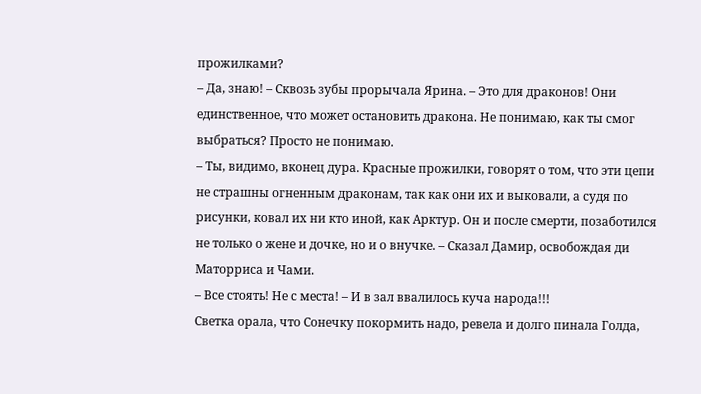прожилками?
– Да, знаю! – Сквозь зубы прорычала Ярина. – Это для драконов! Они единственное, что может остановить дракона. Не понимаю, как ты смог выбраться? Просто не понимаю.
– Ты, видимо, вконец дура. Красные прожилки, говорят о том, что эти цепи не страшны огненным драконам, так как они их и выковали, а судя по рисунки, ковал их ни кто иной, как Арктур. Он и после смерти, позаботился не только о жене и дочке, но и о внучке. – Сказал Дамир, освобождая ди Маторриса и Чами.
– Все стоять! Не с места! – И в зал ввалилось куча народа!!!
Светка орала, что Сонечку покормить надо, ревела и долго пинала Голда,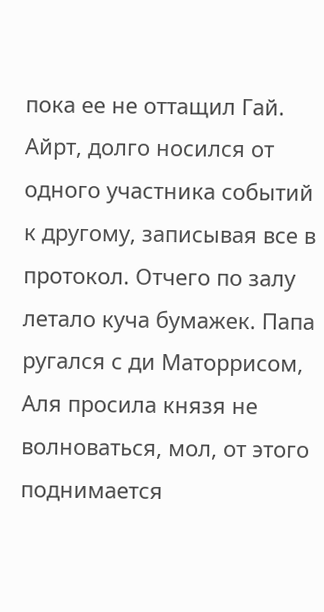пока ее не оттащил Гай.
Айрт, долго носился от одного участника событий к другому, записывая все в протокол. Отчего по залу летало куча бумажек. Папа ругался с ди Маторрисом, Аля просила князя не волноваться, мол, от этого поднимается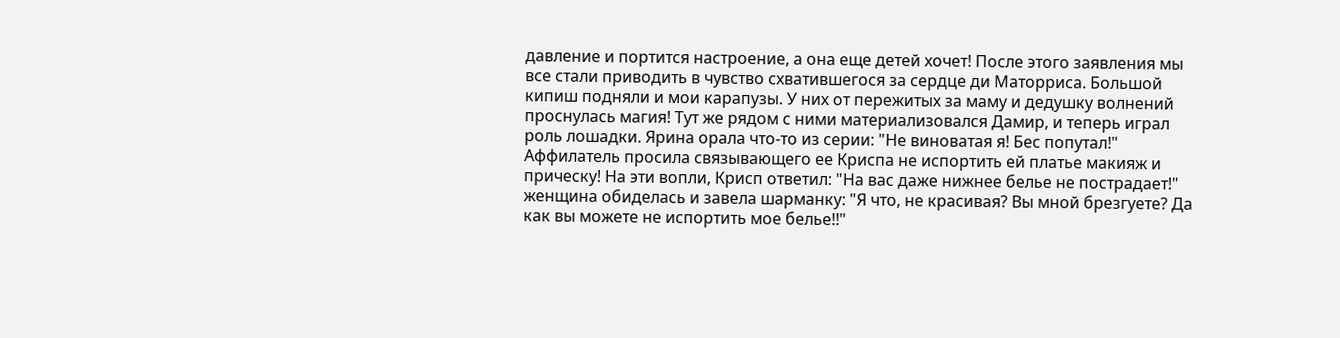давление и портится настроение, а она еще детей хочет! После этого заявления мы все стали приводить в чувство схватившегося за сердце ди Маторриса. Большой кипиш подняли и мои карапузы. У них от пережитых за маму и дедушку волнений проснулась магия! Тут же рядом с ними материализовался Дамир, и теперь играл роль лошадки. Ярина орала что-то из серии: "Не виноватая я! Бес попутал!" Аффилатель просила связывающего ее Криспа не испортить ей платье макияж и прическу! На эти вопли, Крисп ответил: "На вас даже нижнее белье не пострадает!" женщина обиделась и завела шарманку: "Я что, не красивая? Вы мной брезгуете? Да как вы можете не испортить мое белье!!"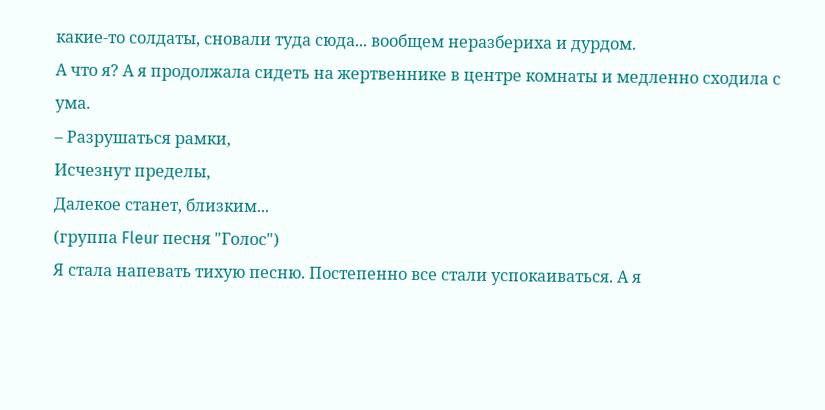какие-то солдаты, сновали туда сюда... вообщем неразбериха и дурдом.
А что я? А я продолжала сидеть на жертвеннике в центре комнаты и медленно сходила с ума.
– Разрушаться рамки,
Исчезнут пределы,
Далекое станет, близким...
(группа Fleur песня "Голос")
Я стала напевать тихую песню. Постепенно все стали успокаиваться. А я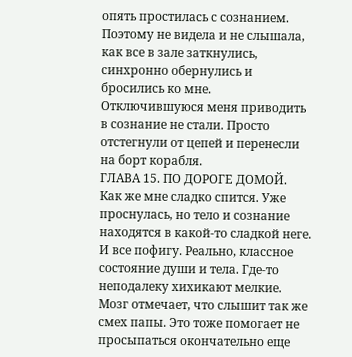опять простилась с сознанием.
Поэтому не видела и не слышала, как все в зале заткнулись, синхронно обернулись и бросились ко мне. Отключившуюся меня приводить в сознание не стали. Просто отстегнули от цепей и перенесли на борт корабля.
ГЛАВА 15. ПО ДОРОГЕ ДОМОЙ.
Как же мне сладко спится. Уже проснулась, но тело и сознание находятся в какой-то сладкой неге. И все пофигу. Реально, классное состояние души и тела. Где-то неподалеку хихикают мелкие. Мозг отмечает, что слышит так же смех папы. Это тоже помогает не просыпаться окончательно еще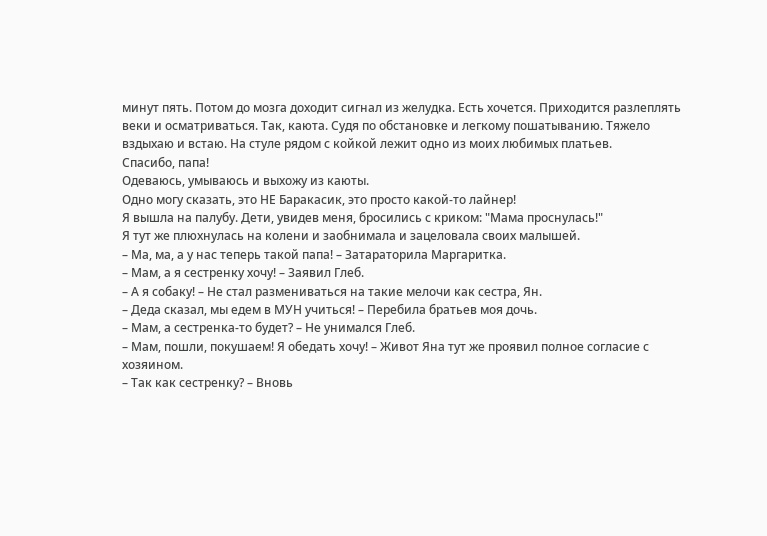минут пять. Потом до мозга доходит сигнал из желудка. Есть хочется. Приходится разлеплять веки и осматриваться. Так, каюта. Судя по обстановке и легкому пошатыванию. Тяжело вздыхаю и встаю. На стуле рядом с койкой лежит одно из моих любимых платьев.
Спасибо, папа!
Одеваюсь, умываюсь и выхожу из каюты.
Одно могу сказать, это НЕ Баракасик, это просто какой-то лайнер!
Я вышла на палубу. Дети, увидев меня, бросились с криком: "Мама проснулась!"
Я тут же плюхнулась на колени и заобнимала и зацеловала своих малышей.
– Ма, ма, а у нас теперь такой папа! – Затараторила Маргаритка.
– Мам, а я сестренку хочу! – Заявил Глеб.
– А я собаку! – Не стал размениваться на такие мелочи как сестра, Ян.
– Деда сказал, мы едем в МУН учиться! – Перебила братьев моя дочь.
– Мам, а сестренка-то будет? – Не унимался Глеб.
– Мам, пошли, покушаем! Я обедать хочу! – Живот Яна тут же проявил полное согласие с хозяином.
– Так как сестренку? – Вновь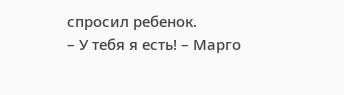спросил ребенок.
– У тебя я есть! – Марго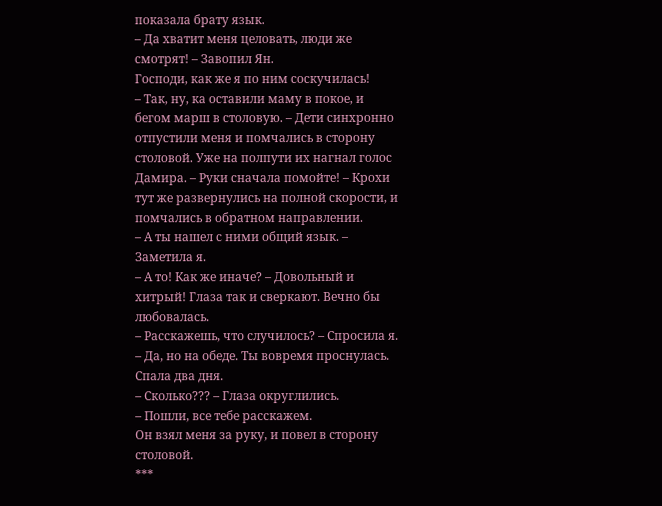показала брату язык.
– Да хватит меня целовать, люди же смотрят! – Завопил Ян.
Господи, как же я по ним соскучилась!
– Так, ну, ка оставили маму в покое, и бегом марш в столовую. – Дети синхронно отпустили меня и помчались в сторону столовой. Уже на полпути их нагнал голос Дамира. – Руки сначала помойте! – Крохи тут же развернулись на полной скорости, и помчались в обратном направлении.
– А ты нашел с ними общий язык. – Заметила я.
– А то! Как же иначе? – Довольный и хитрый! Глаза так и сверкают. Вечно бы любовалась.
– Расскажешь, что случилось? – Спросила я.
– Да, но на обеде. Ты вовремя проснулась. Спала два дня.
– Сколько??? – Глаза округлились.
– Пошли, все тебе расскажем.
Он взял меня за руку, и повел в сторону столовой.
***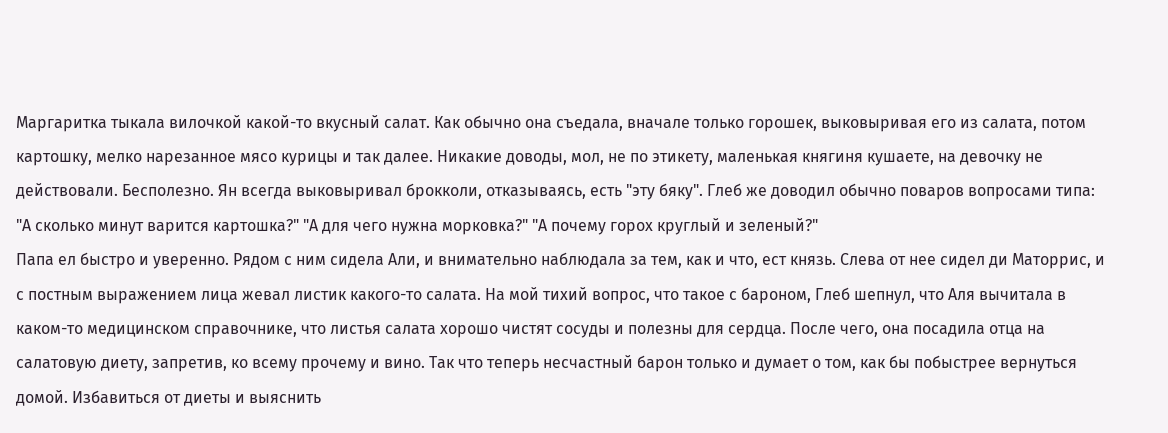Маргаритка тыкала вилочкой какой-то вкусный салат. Как обычно она съедала, вначале только горошек, выковыривая его из салата, потом картошку, мелко нарезанное мясо курицы и так далее. Никакие доводы, мол, не по этикету, маленькая княгиня кушаете, на девочку не действовали. Бесполезно. Ян всегда выковыривал брокколи, отказываясь, есть "эту бяку". Глеб же доводил обычно поваров вопросами типа: "А сколько минут варится картошка?" "А для чего нужна морковка?" "А почему горох круглый и зеленый?"
Папа ел быстро и уверенно. Рядом с ним сидела Али, и внимательно наблюдала за тем, как и что, ест князь. Слева от нее сидел ди Маторрис, и с постным выражением лица жевал листик какого-то салата. На мой тихий вопрос, что такое с бароном, Глеб шепнул, что Аля вычитала в каком-то медицинском справочнике, что листья салата хорошо чистят сосуды и полезны для сердца. После чего, она посадила отца на салатовую диету, запретив, ко всему прочему и вино. Так что теперь несчастный барон только и думает о том, как бы побыстрее вернуться домой. Избавиться от диеты и выяснить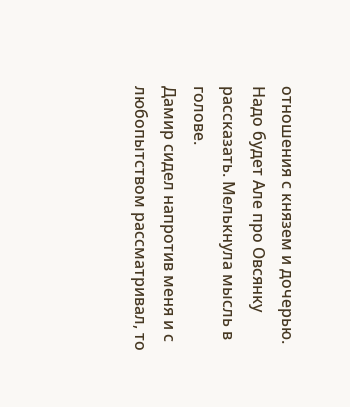отношения с князем и дочерью.
Надо будет Але про Овсянку рассказать. Мелькнула мысль в голове.
Дамир сидел напротив меня и с любопытством рассматривал, то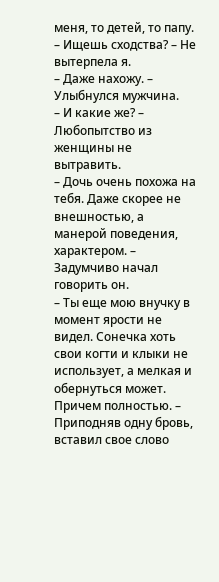меня, то детей, то папу.
– Ищешь сходства? – Не вытерпела я.
– Даже нахожу. – Улыбнулся мужчина.
– И какие же? – Любопытство из женщины не вытравить.
– Дочь очень похожа на тебя. Даже скорее не внешностью, а манерой поведения, характером. – Задумчиво начал говорить он.
– Ты еще мою внучку в момент ярости не видел. Сонечка хоть свои когти и клыки не использует, а мелкая и обернуться может. Причем полностью. – Приподняв одну бровь, вставил свое слово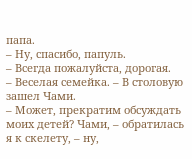папа.
– Ну, спасибо, папуль.
– Всегда пожалуйста, дорогая.
– Веселая семейка. – В столовую зашел Чами.
– Может, прекратим обсуждать моих детей? Чами, – обратилась я к скелету, – ну,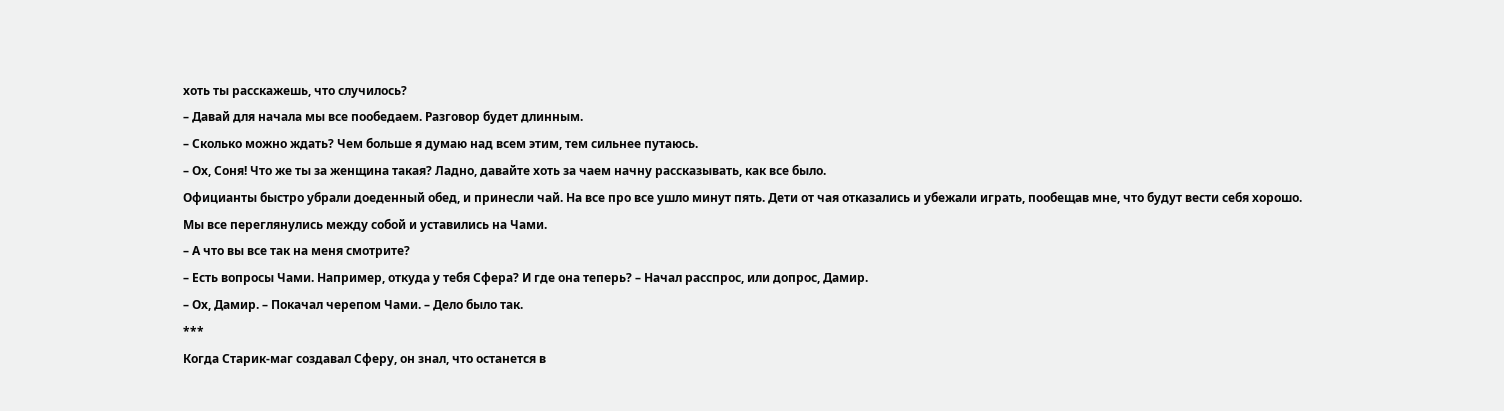хоть ты расскажешь, что случилось?
– Давай для начала мы все пообедаем. Разговор будет длинным.
– Сколько можно ждать? Чем больше я думаю над всем этим, тем сильнее путаюсь.
– Ох, Соня! Что же ты за женщина такая? Ладно, давайте хоть за чаем начну рассказывать, как все было.
Официанты быстро убрали доеденный обед, и принесли чай. На все про все ушло минут пять. Дети от чая отказались и убежали играть, пообещав мне, что будут вести себя хорошо.
Мы все переглянулись между собой и уставились на Чами.
– А что вы все так на меня смотрите?
– Есть вопросы Чами. Например, откуда у тебя Сфера? И где она теперь? – Начал расспрос, или допрос, Дамир.
– Ох, Дамир. – Покачал черепом Чами. – Дело было так.
***
Когда Старик-маг создавал Сферу, он знал, что останется в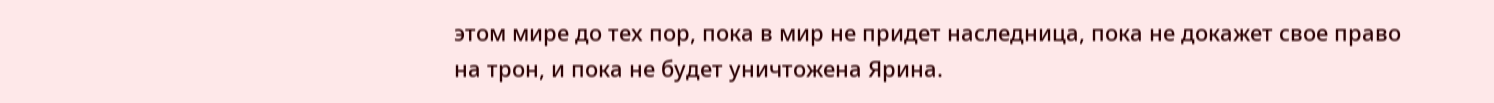этом мире до тех пор, пока в мир не придет наследница, пока не докажет свое право на трон, и пока не будет уничтожена Ярина.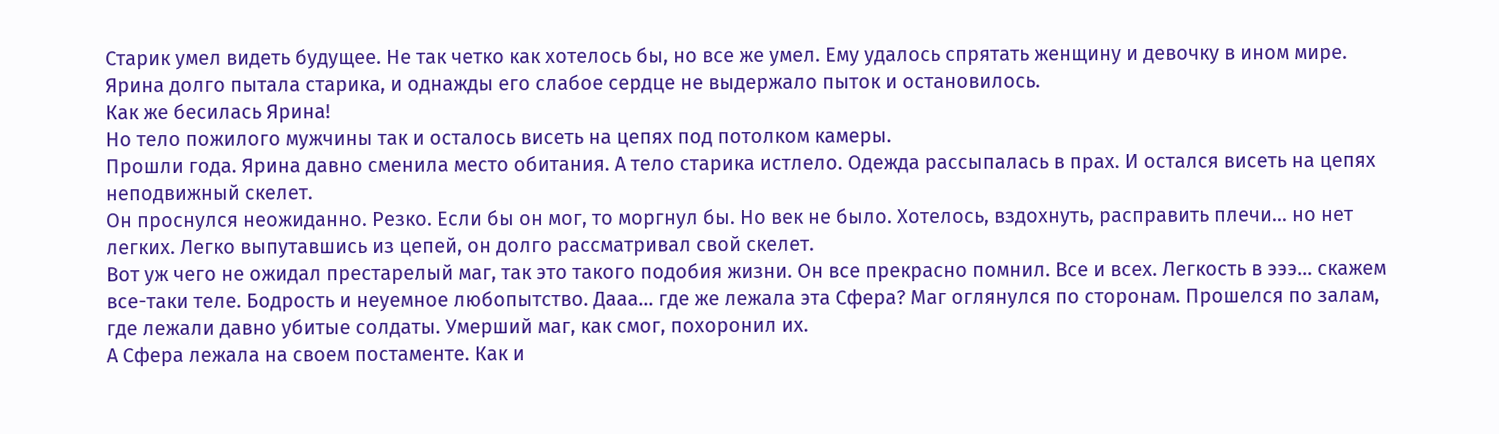Старик умел видеть будущее. Не так четко как хотелось бы, но все же умел. Ему удалось спрятать женщину и девочку в ином мире. Ярина долго пытала старика, и однажды его слабое сердце не выдержало пыток и остановилось.
Как же бесилась Ярина!
Но тело пожилого мужчины так и осталось висеть на цепях под потолком камеры.
Прошли года. Ярина давно сменила место обитания. А тело старика истлело. Одежда рассыпалась в прах. И остался висеть на цепях неподвижный скелет.
Он проснулся неожиданно. Резко. Если бы он мог, то моргнул бы. Но век не было. Хотелось, вздохнуть, расправить плечи... но нет легких. Легко выпутавшись из цепей, он долго рассматривал свой скелет.
Вот уж чего не ожидал престарелый маг, так это такого подобия жизни. Он все прекрасно помнил. Все и всех. Легкость в эээ... скажем все-таки теле. Бодрость и неуемное любопытство. Дааа... где же лежала эта Сфера? Маг оглянулся по сторонам. Прошелся по залам, где лежали давно убитые солдаты. Умерший маг, как смог, похоронил их.
А Сфера лежала на своем постаменте. Как и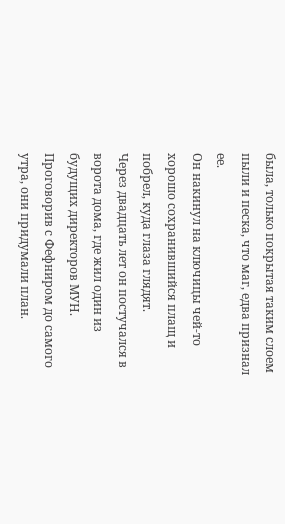была, только покрытая таким слоем пыли и песка, что маг, едва признал ее.
Он накинул на ключицы чей-то хорошо сохранившийся плащ и побрел, куда глаза глядят.
Через двадцать лет он постучался в ворота дома, где жил один из будущих директоров МУН.
Проговорив с Фефниром до самого утра, они придумали план.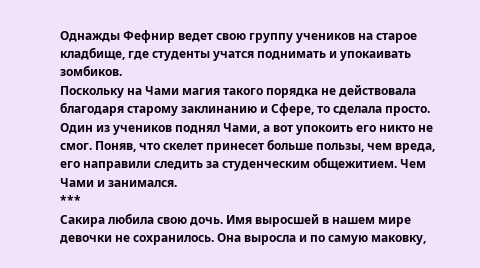Однажды Фефнир ведет свою группу учеников на старое кладбище, где студенты учатся поднимать и упокаивать зомбиков.
Поскольку на Чами магия такого порядка не действовала благодаря старому заклинанию и Сфере, то сделала просто. Один из учеников поднял Чами, а вот упокоить его никто не смог. Поняв, что скелет принесет больше пользы, чем вреда, его направили следить за студенческим общежитием. Чем Чами и занимался.
***
Сакира любила свою дочь. Имя выросшей в нашем мире девочки не сохранилось. Она выросла и по самую маковку,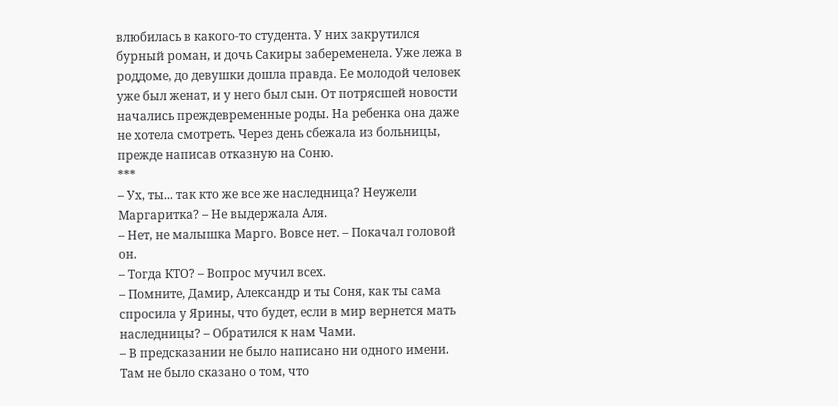влюбилась в какого-то студента. У них закрутился бурный роман, и дочь Сакиры забеременела. Уже лежа в роддоме, до девушки дошла правда. Ее молодой человек уже был женат, и у него был сын. От потрясшей новости начались преждевременные роды. На ребенка она даже не хотела смотреть. Через день сбежала из больницы, прежде написав отказную на Соню.
***
– Ух, ты... так кто же все же наследница? Неужели Маргаритка? – Не выдержала Аля.
– Нет, не малышка Марго. Вовсе нет. – Покачал головой он.
– Тогда КТО? – Вопрос мучил всех.
– Помните, Дамир, Александр и ты Соня, как ты сама спросила у Ярины, что будет, если в мир вернется мать наследницы? – Обратился к нам Чами.
– В предсказании не было написано ни одного имени. Там не было сказано о том, что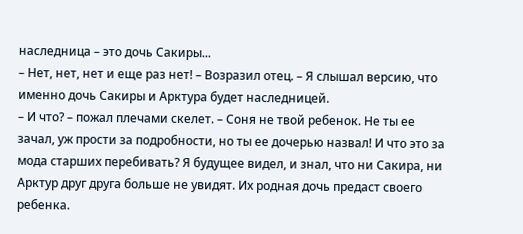наследница – это дочь Сакиры...
– Нет, нет, нет и еще раз нет! – Возразил отец. – Я слышал версию, что именно дочь Сакиры и Арктура будет наследницей.
– И что? – пожал плечами скелет. – Соня не твой ребенок. Не ты ее зачал, уж прости за подробности, но ты ее дочерью назвал! И что это за мода старших перебивать? Я будущее видел, и знал, что ни Сакира, ни Арктур друг друга больше не увидят. Их родная дочь предаст своего ребенка.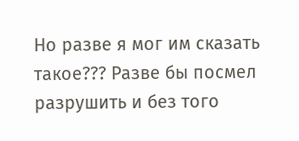Но разве я мог им сказать такое??? Разве бы посмел разрушить и без того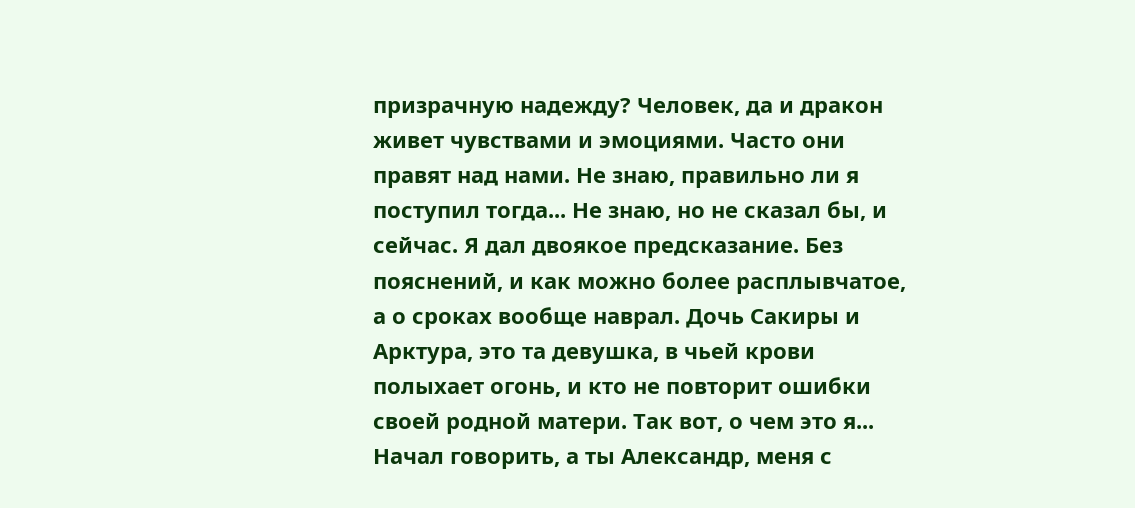призрачную надежду? Человек, да и дракон живет чувствами и эмоциями. Часто они правят над нами. Не знаю, правильно ли я поступил тогда... Не знаю, но не сказал бы, и сейчас. Я дал двоякое предсказание. Без пояснений, и как можно более расплывчатое, а о сроках вообще наврал. Дочь Сакиры и Арктура, это та девушка, в чьей крови полыхает огонь, и кто не повторит ошибки своей родной матери. Так вот, о чем это я... Начал говорить, а ты Александр, меня с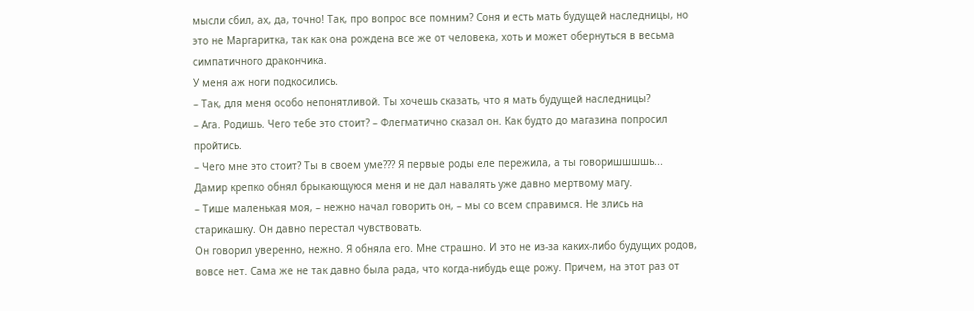мысли сбил, ах, да, точно! Так, про вопрос все помним? Соня и есть мать будущей наследницы, но это не Маргаритка, так как она рождена все же от человека, хоть и может обернуться в весьма симпатичного дракончика.
У меня аж ноги подкосились.
– Так, для меня особо непонятливой. Ты хочешь сказать, что я мать будущей наследницы?
– Ага. Родишь. Чего тебе это стоит? – Флегматично сказал он. Как будто до магазина попросил пройтись.
– Чего мне это стоит? Ты в своем уме??? Я первые роды еле пережила, а ты говоришшшшь...
Дамир крепко обнял брыкающуюся меня и не дал навалять уже давно мертвому магу.
– Тише маленькая моя, – нежно начал говорить он, – мы со всем справимся. Не злись на старикашку. Он давно перестал чувствовать.
Он говорил уверенно, нежно. Я обняла его. Мне страшно. И это не из-за каких-либо будущих родов, вовсе нет. Сама же не так давно была рада, что когда-нибудь еще рожу. Причем, на этот раз от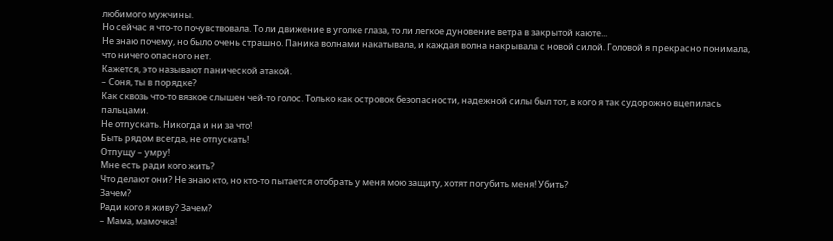любимого мужчины.
Но сейчас я что-то почувствовала. То ли движение в уголке глаза, то ли легкое дуновение ветра в закрытой каюте...
Не знаю почему, но было очень страшно. Паника волнами накатывала, и каждая волна накрывала с новой силой. Головой я прекрасно понимала, что ничего опасного нет.
Кажется, это называют панической атакой.
– Соня, ты в порядке?
Как сквозь что-то вязкое слышен чей-то голос. Только как островок безопасности, надежной силы был тот, в кого я так судорожно вцепилась пальцами.
Не отпускать. Никогда и ни за что!
Быть рядом всегда, не отпускать!
Отпущу – умру!
Мне есть ради кого жить?
Что делают они? Не знаю кто, но кто-то пытается отобрать у меня мою защиту, хотят погубить меня! Убить?
Зачем?
Ради кого я живу? Зачем?
– Мама, мамочка!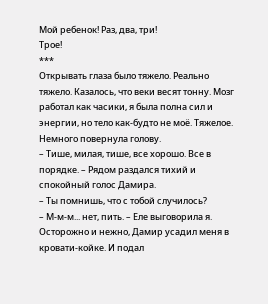Мой ребенок! Раз, два, три!
Трое!
***
Открывать глаза было тяжело. Реально тяжело. Казалось, что веки весят тонну. Мозг работал как часики, я была полна сил и энергии, но тело как-будто не моё. Тяжелое.
Немного повернула голову.
– Тише, милая, тише, все хорошо. Все в порядке. – Рядом раздался тихий и спокойный голос Дамира.
– Ты помнишь, что с тобой случилось?
– М-м-м... нет, пить. – Еле выговорила я.
Осторожно и нежно, Дамир усадил меня в кровати-койке. И подал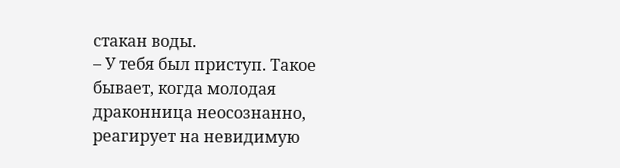стакан воды.
– У тебя был приступ. Такое бывает, когда молодая драконница неосознанно, реагирует на невидимую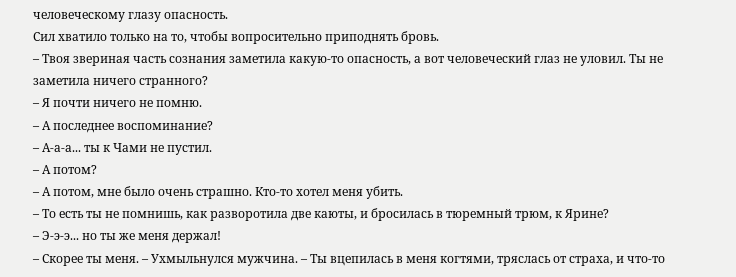человеческому глазу опасность.
Сил хватило только на то, чтобы вопросительно приподнять бровь.
– Твоя звериная часть сознания заметила какую-то опасность, а вот человеческий глаз не уловил. Ты не заметила ничего странного?
– Я почти ничего не помню.
– А последнее воспоминание?
– А-а-а... ты к Чами не пустил.
– А потом?
– А потом, мне было очень страшно. Кто-то хотел меня убить.
– То есть ты не помнишь, как разворотила две каюты, и бросилась в тюремный трюм, к Ярине?
– Э-э-э... но ты же меня держал!
– Скорее ты меня. – Ухмыльнулся мужчина. – Ты вцепилась в меня когтями, тряслась от страха, и что-то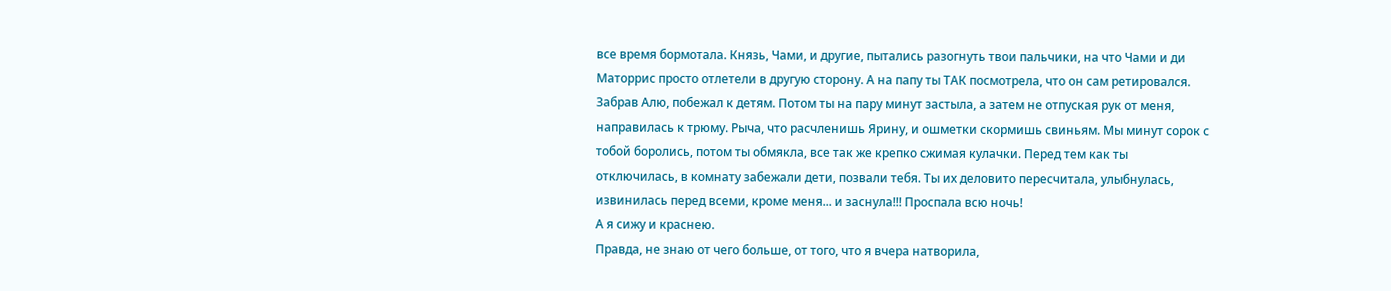все время бормотала. Князь, Чами, и другие, пытались разогнуть твои пальчики, на что Чами и ди Маторрис просто отлетели в другую сторону. А на папу ты ТАК посмотрела, что он сам ретировался. Забрав Алю, побежал к детям. Потом ты на пару минут застыла, а затем не отпуская рук от меня, направилась к трюму. Рыча, что расчленишь Ярину, и ошметки скормишь свиньям. Мы минут сорок с тобой боролись, потом ты обмякла, все так же крепко сжимая кулачки. Перед тем как ты отключилась, в комнату забежали дети, позвали тебя. Ты их деловито пересчитала, улыбнулась, извинилась перед всеми, кроме меня... и заснула!!! Проспала всю ночь!
А я сижу и краснею.
Правда, не знаю от чего больше, от того, что я вчера натворила,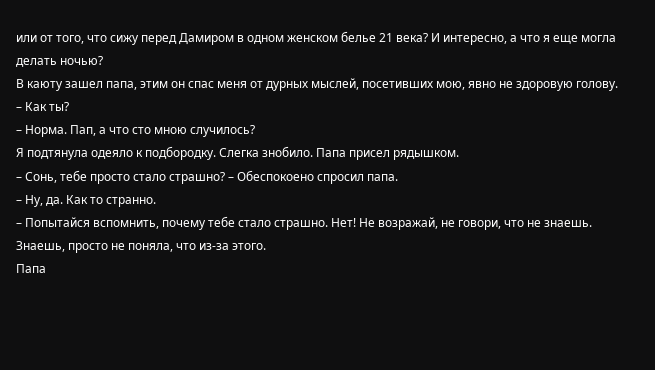или от того, что сижу перед Дамиром в одном женском белье 21 века? И интересно, а что я еще могла делать ночью?
В каюту зашел папа, этим он спас меня от дурных мыслей, посетивших мою, явно не здоровую голову.
– Как ты?
– Норма. Пап, а что сто мною случилось?
Я подтянула одеяло к подбородку. Слегка знобило. Папа присел рядышком.
– Сонь, тебе просто стало страшно? – Обеспокоено спросил папа.
– Ну, да. Как то странно.
– Попытайся вспомнить, почему тебе стало страшно. Нет! Не возражай, не говори, что не знаешь. Знаешь, просто не поняла, что из-за этого.
Папа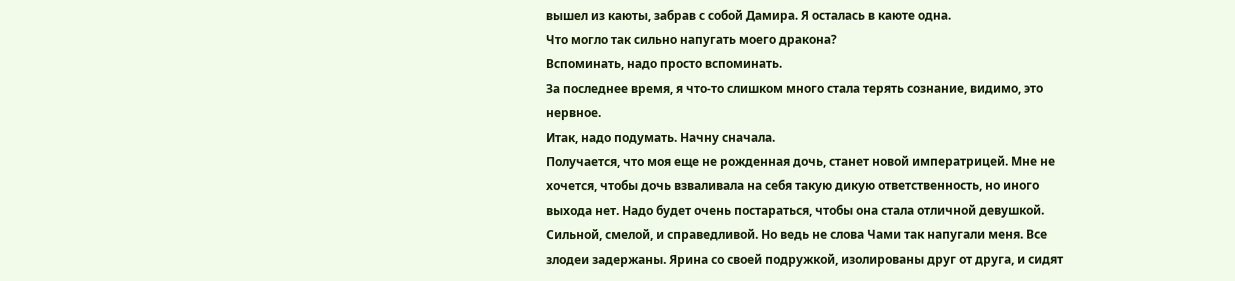вышел из каюты, забрав с собой Дамира. Я осталась в каюте одна.
Что могло так сильно напугать моего дракона?
Вспоминать, надо просто вспоминать.
За последнее время, я что-то слишком много стала терять сознание, видимо, это нервное.
Итак, надо подумать. Начну сначала.
Получается, что моя еще не рожденная дочь, станет новой императрицей. Мне не хочется, чтобы дочь взваливала на себя такую дикую ответственность, но иного выхода нет. Надо будет очень постараться, чтобы она стала отличной девушкой. Сильной, смелой, и справедливой. Но ведь не слова Чами так напугали меня. Все злодеи задержаны. Ярина со своей подружкой, изолированы друг от друга, и сидят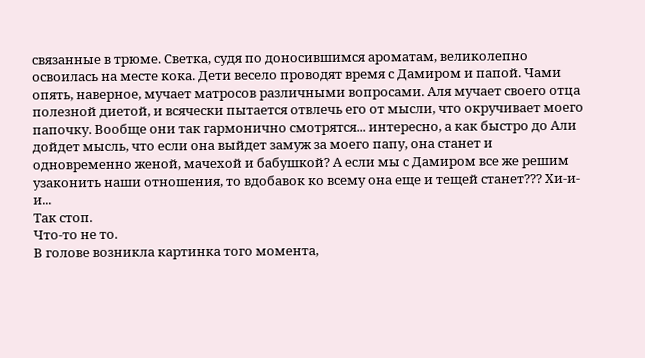связанные в трюме. Светка, судя по доносившимся ароматам, великолепно освоилась на месте кока. Дети весело проводят время с Дамиром и папой. Чами опять, наверное, мучает матросов различными вопросами. Аля мучает своего отца полезной диетой, и всячески пытается отвлечь его от мысли, что окручивает моего папочку. Вообще они так гармонично смотрятся... интересно, а как быстро до Али дойдет мысль, что если она выйдет замуж за моего папу, она станет и одновременно женой, мачехой и бабушкой? А если мы с Дамиром все же решим узаконить наши отношения, то вдобавок ко всему она еще и тещей станет??? Хи-и-и...
Так стоп.
Что-то не то.
В голове возникла картинка того момента,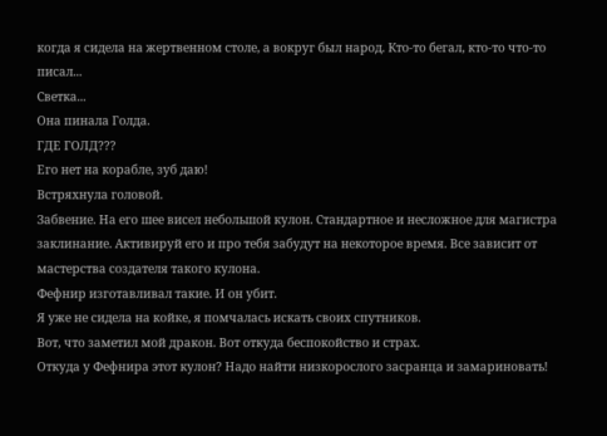когда я сидела на жертвенном столе, а вокруг был народ. Кто-то бегал, кто-то что-то писал...
Светка...
Она пинала Голда.
ГДЕ ГОЛД???
Его нет на корабле, зуб даю!
Встряхнула головой.
Забвение. На его шее висел небольшой кулон. Стандартное и несложное для магистра заклинание. Активируй его и про тебя забудут на некоторое время. Все зависит от мастерства создателя такого кулона.
Фефнир изготавливал такие. И он убит.
Я уже не сидела на койке, я помчалась искать своих спутников.
Вот, что заметил мой дракон. Вот откуда беспокойство и страх.
Откуда у Фефнира этот кулон? Надо найти низкорослого засранца и замариновать!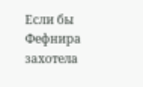Если бы Фефнира захотела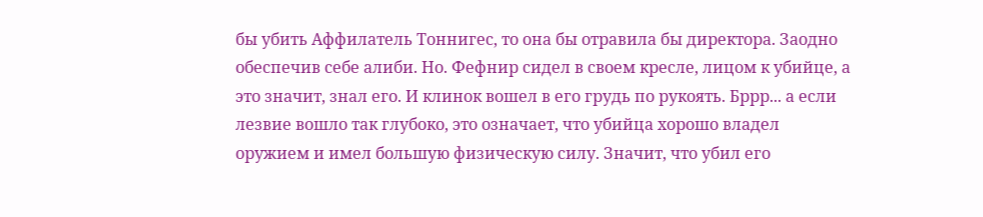бы убить Аффилатель Тоннигес, то она бы отравила бы директора. Заодно обеспечив себе алиби. Но. Фефнир сидел в своем кресле, лицом к убийце, а это значит, знал его. И клинок вошел в его грудь по рукоять. Бррр... а если лезвие вошло так глубоко, это означает, что убийца хорошо владел оружием и имел большую физическую силу. Значит, что убил его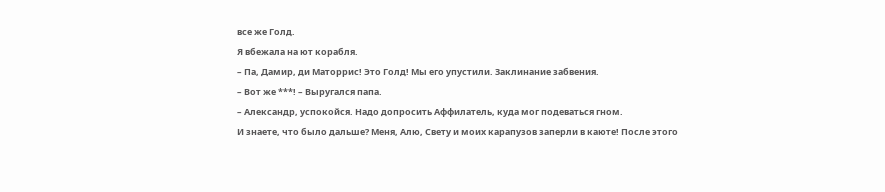все же Голд.
Я вбежала на ют корабля.
– Па, Дамир, ди Маторрис! Это Голд! Мы его упустили. Заклинание забвения.
– Вот же ***! – Выругался папа.
– Александр, успокойся. Надо допросить Аффилатель, куда мог подеваться гном.
И знаете, что было дальше? Меня, Алю, Свету и моих карапузов заперли в каюте! После этого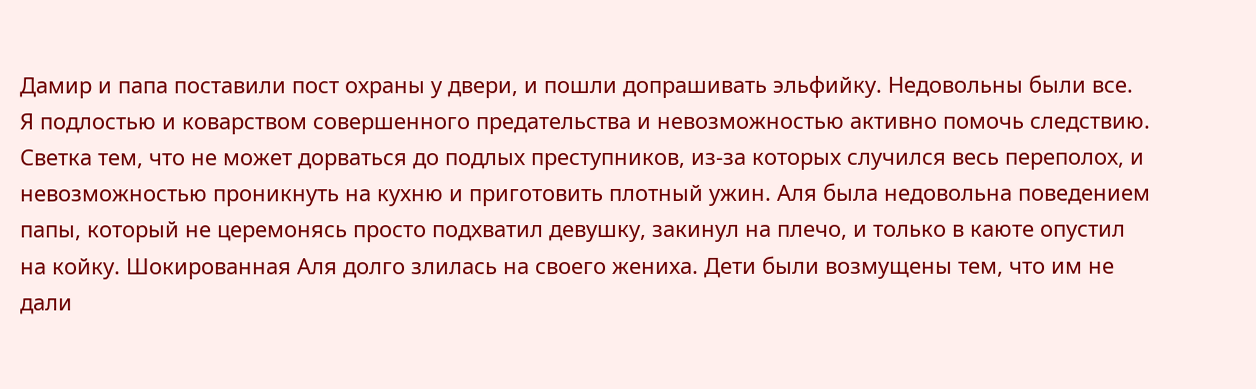Дамир и папа поставили пост охраны у двери, и пошли допрашивать эльфийку. Недовольны были все. Я подлостью и коварством совершенного предательства и невозможностью активно помочь следствию. Светка тем, что не может дорваться до подлых преступников, из-за которых случился весь переполох, и невозможностью проникнуть на кухню и приготовить плотный ужин. Аля была недовольна поведением папы, который не церемонясь просто подхватил девушку, закинул на плечо, и только в каюте опустил на койку. Шокированная Аля долго злилась на своего жениха. Дети были возмущены тем, что им не дали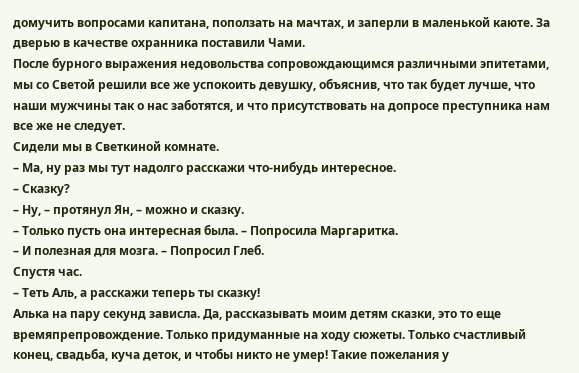домучить вопросами капитана, поползать на мачтах, и заперли в маленькой каюте. За дверью в качестве охранника поставили Чами.
После бурного выражения недовольства сопровождающимся различными эпитетами, мы со Светой решили все же успокоить девушку, объяснив, что так будет лучше, что наши мужчины так о нас заботятся, и что присутствовать на допросе преступника нам все же не следует.
Сидели мы в Светкиной комнате.
– Ма, ну раз мы тут надолго расскажи что-нибудь интересное.
– Сказку?
– Ну, – протянул Ян, – можно и сказку.
– Только пусть она интересная была. – Попросила Маргаритка.
– И полезная для мозга. – Попросил Глеб.
Спустя час.
– Теть Аль, а расскажи теперь ты сказку!
Алька на пару секунд зависла. Да, рассказывать моим детям сказки, это то еще времяпрепровождение. Только придуманные на ходу сюжеты. Только счастливый конец, свадьба, куча деток, и чтобы никто не умер! Такие пожелания у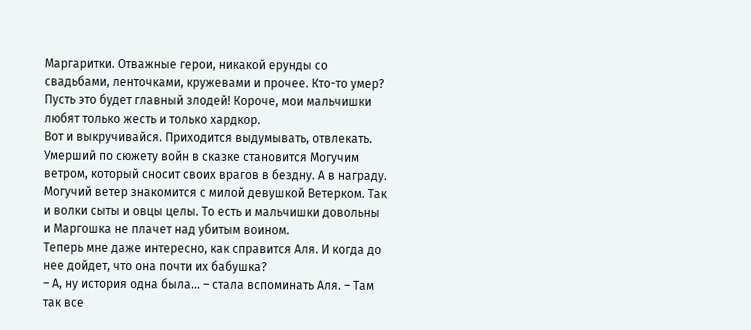Маргаритки. Отважные герои, никакой ерунды со свадьбами, ленточками, кружевами и прочее. Кто-то умер? Пусть это будет главный злодей! Короче, мои мальчишки любят только жесть и только хардкор.
Вот и выкручивайся. Приходится выдумывать, отвлекать. Умерший по сюжету войн в сказке становится Могучим ветром, который сносит своих врагов в бездну. А в награду. Могучий ветер знакомится с милой девушкой Ветерком. Так и волки сыты и овцы целы. То есть и мальчишки довольны и Маргошка не плачет над убитым воином.
Теперь мне даже интересно, как справится Аля. И когда до нее дойдет, что она почти их бабушка?
– А, ну история одна была... – стала вспоминать Аля. – Там так все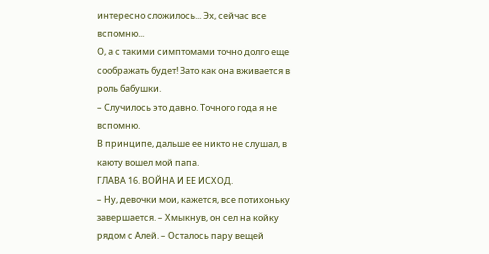интересно сложилось... Эх, сейчас все вспомню...
О, а с такими симптомами точно долго еще соображать будет! Зато как она вживается в роль бабушки.
– Случилось это давно. Точного года я не вспомню.
В принципе, дальше ее никто не слушал, в каюту вошел мой папа.
ГЛАВА 16. ВОЙНА И ЕЕ ИСХОД.
– Ну, девочки мои, кажется, все потихоньку завершается. – Хмыкнув, он сел на койку рядом с Алей. – Осталось пару вещей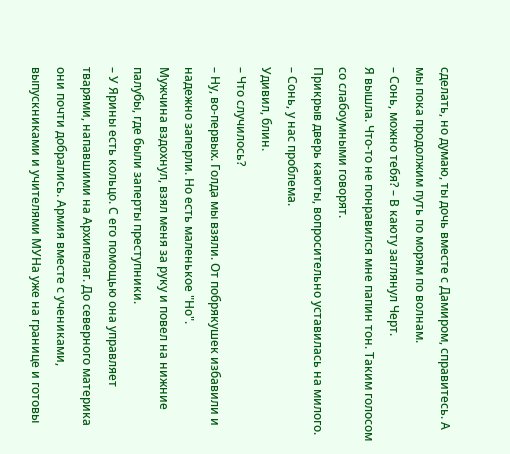сделать, но думаю, ты дочь вместе с Дамиром, справитесь. А мы пока продолжим путь по морям по волнам.
– Сонь, можно тебя? – В каюту заглянул Черт.
Я вышла. Что-то не понравился мне папин тон. Таким голосом со слабоумными говорят.
Прикрыв дверь каюты, вопросительно уставилась на милого.
– Сонь, у нас проблема.
Удивил, блин.
– Что случилось?
– Ну, во-первых. Голда мы взяли. От побрякушек избавили и надежно заперли. Но есть маленькое "Но".
Мужчина вздохнул, взял меня за руку и повел на нижние палубы, где были заперты преступники.
– У Ярины есть кольцо. С его помощью она управляет тварями, напавшими на Архипелаг. До северного материка они почти добрались. Армия вместе с учениками, выпускниками и учителями МУНа уже на границе и готовы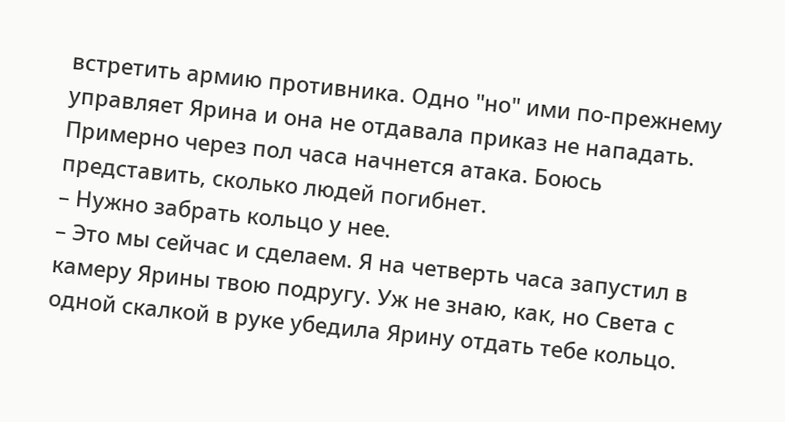встретить армию противника. Одно "но" ими по-прежнему управляет Ярина и она не отдавала приказ не нападать. Примерно через пол часа начнется атака. Боюсь представить, сколько людей погибнет.
– Нужно забрать кольцо у нее.
– Это мы сейчас и сделаем. Я на четверть часа запустил в камеру Ярины твою подругу. Уж не знаю, как, но Света с одной скалкой в руке убедила Ярину отдать тебе кольцо.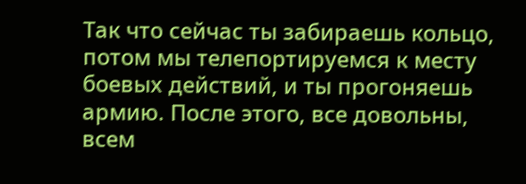Так что сейчас ты забираешь кольцо, потом мы телепортируемся к месту боевых действий, и ты прогоняешь армию. После этого, все довольны, всем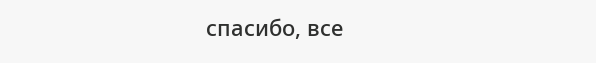спасибо, все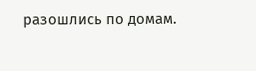разошлись по домам.